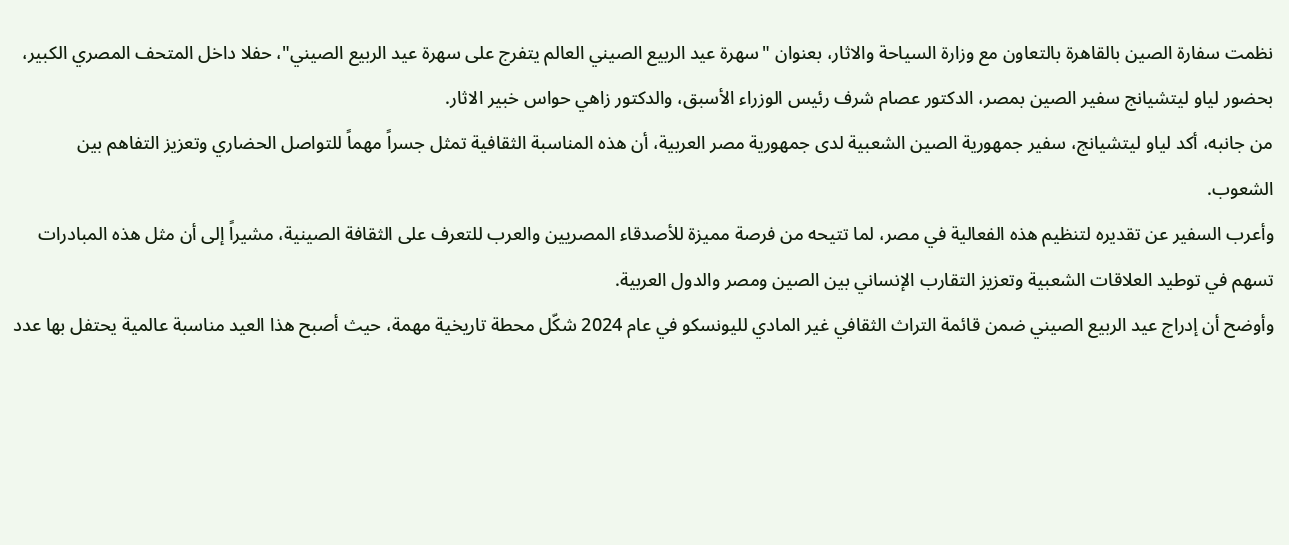نظمت سفارة الصين بالقاهرة بالتعاون مع وزارة السياحة والاثار، بعنوان "سهرة عيد الربيع الصيني العالم يتفرج على سهرة عيد الربيع الصيني"، حفلا داخل المتحف المصري الكبير، بحضور لياو ليتشيانج سفير الصين بمصر، الدكتور عصام شرف رئيس الوزراء الأسبق، والدكتور زاهي حواس خبير الاثار.
من جانبه، أكد لياو ليتشيانج، سفير جمهورية الصين الشعبية لدى جمهورية مصر العربية، أن هذه المناسبة الثقافية تمثل جسراً مهماً للتواصل الحضاري وتعزيز التفاهم بين الشعوب.
وأعرب السفير عن تقديره لتنظيم هذه الفعالية في مصر، لما تتيحه من فرصة مميزة للأصدقاء المصريين والعرب للتعرف على الثقافة الصينية، مشيراً إلى أن مثل هذه المبادرات تسهم في توطيد العلاقات الشعبية وتعزيز التقارب الإنساني بين الصين ومصر والدول العربية.
وأوضح أن إدراج عيد الربيع الصيني ضمن قائمة التراث الثقافي غير المادي لليونسكو في عام 2024 شكّل محطة تاريخية مهمة، حيث أصبح هذا العيد مناسبة عالمية يحتفل بها عدد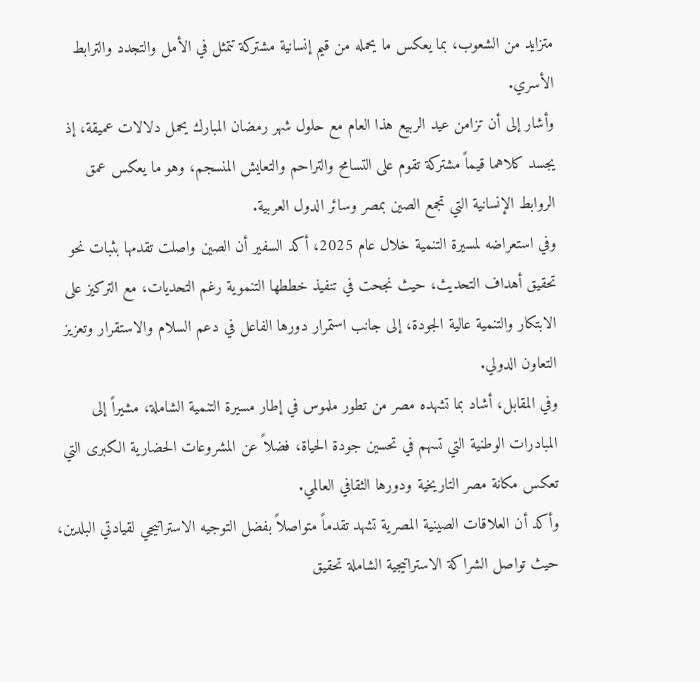متزايد من الشعوب، بما يعكس ما يحمله من قيم إنسانية مشتركة تتمثل في الأمل والتجدد والترابط الأسري.
وأشار إلى أن تزامن عيد الربيع هذا العام مع حلول شهر رمضان المبارك يحمل دلالات عميقة، إذ يجسد كلاهما قيماً مشتركة تقوم على التسامح والتراحم والتعايش المنسجم، وهو ما يعكس عمق الروابط الإنسانية التي تجمع الصين بمصر وسائر الدول العربية.
وفي استعراضه لمسيرة التنمية خلال عام 2025، أكد السفير أن الصين واصلت تقدمها بثبات نحو تحقيق أهداف التحديث، حيث نجحت في تنفيذ خططها التنموية رغم التحديات، مع التركيز على الابتكار والتنمية عالية الجودة، إلى جانب استمرار دورها الفاعل في دعم السلام والاستقرار وتعزيز التعاون الدولي.
وفي المقابل، أشاد بما تشهده مصر من تطور ملموس في إطار مسيرة التنمية الشاملة، مشيراً إلى المبادرات الوطنية التي تسهم في تحسين جودة الحياة، فضلاً عن المشروعات الحضارية الكبرى التي تعكس مكانة مصر التاريخية ودورها الثقافي العالمي.
وأكد أن العلاقات الصينية المصرية تشهد تقدماً متواصلاً بفضل التوجيه الاستراتيجي لقيادتي البلدين، حيث تواصل الشراكة الاستراتيجية الشاملة تحقيق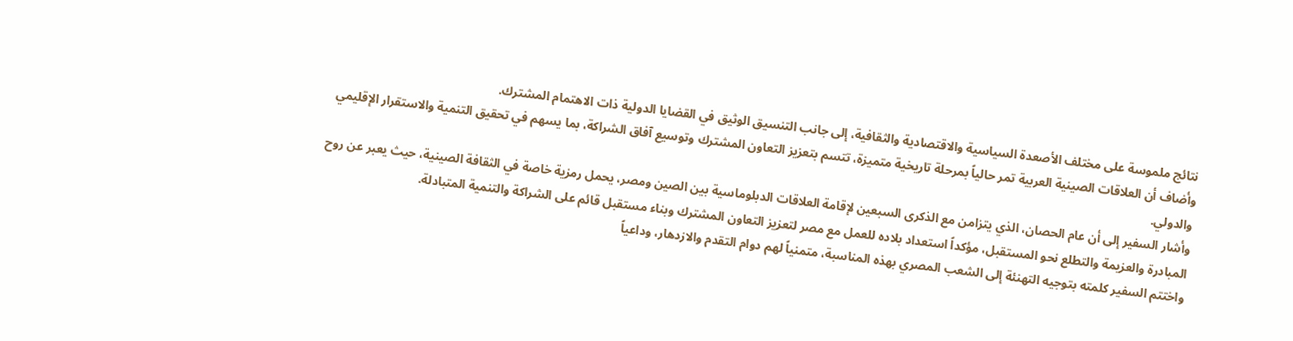نتائج ملموسة على مختلف الأصعدة السياسية والاقتصادية والثقافية، إلى جانب التنسيق الوثيق في القضايا الدولية ذات الاهتمام المشترك.
وأضاف أن العلاقات الصينية العربية تمر حالياً بمرحلة تاريخية متميزة، تتسم بتعزيز التعاون المشترك وتوسيع آفاق الشراكة، بما يسهم في تحقيق التنمية والاستقرار الإقليمي والدولي.
وأشار السفير إلى أن عام الحصان، الذي يتزامن مع الذكرى السبعين لإقامة العلاقات الدبلوماسية بين الصين ومصر، يحمل رمزية خاصة في الثقافة الصينية، حيث يعبر عن روح المبادرة والعزيمة والتطلع نحو المستقبل، مؤكداً استعداد بلاده للعمل مع مصر لتعزيز التعاون المشترك وبناء مستقبل قائم على الشراكة والتنمية المتبادلة.
واختتم السفير كلمته بتوجيه التهنئة إلى الشعب المصري بهذه المناسبة، متمنياً لهم دوام التقدم والازدهار، وداعياً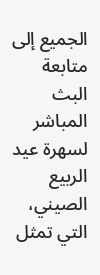الجميع إلى متابعة البث المباشر لسهرة عيد الربيع الصيني، التي تمثل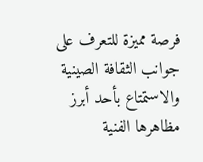فرصة مميزة للتعرف على جوانب الثقافة الصينية والاستمتاع بأحد أبرز مظاهرها الفنية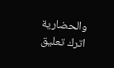والحضارية
اترك تعليق